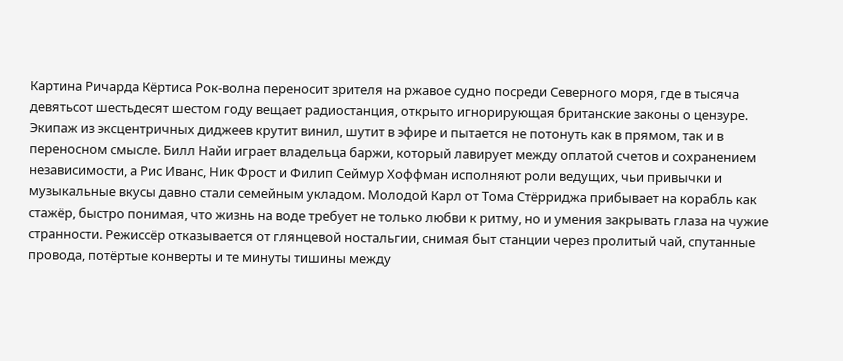Картина Ричарда Кёртиса Рок-волна переносит зрителя на ржавое судно посреди Северного моря, где в тысяча девятьсот шестьдесят шестом году вещает радиостанция, открыто игнорирующая британские законы о цензуре. Экипаж из эксцентричных диджеев крутит винил, шутит в эфире и пытается не потонуть как в прямом, так и в переносном смысле. Билл Найи играет владельца баржи, который лавирует между оплатой счетов и сохранением независимости, а Рис Иванс, Ник Фрост и Филип Сеймур Хоффман исполняют роли ведущих, чьи привычки и музыкальные вкусы давно стали семейным укладом. Молодой Карл от Тома Стёрриджа прибывает на корабль как стажёр, быстро понимая, что жизнь на воде требует не только любви к ритму, но и умения закрывать глаза на чужие странности. Режиссёр отказывается от глянцевой ностальгии, снимая быт станции через пролитый чай, спутанные провода, потёртые конверты и те минуты тишины между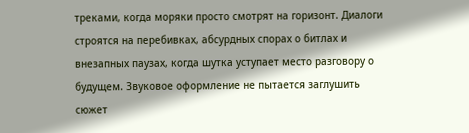треками, когда моряки просто смотрят на горизонт. Диалоги строятся на перебивках, абсурдных спорах о битлах и внезапных паузах, когда шутка уступает место разговору о будущем. Звуковое оформление не пытается заглушить сюжет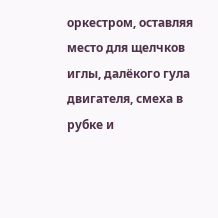оркестром, оставляя место для щелчков иглы, далёкого гула двигателя, смеха в рубке и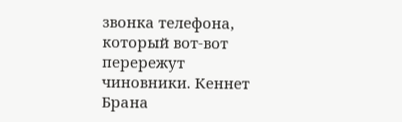звонка телефона, который вот-вот перережут чиновники. Кеннет Брана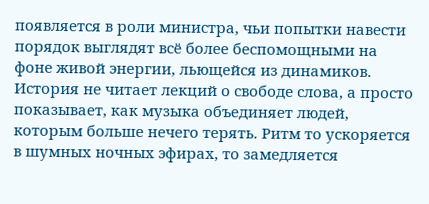появляется в роли министра, чьи попытки навести порядок выглядят всё более беспомощными на фоне живой энергии, льющейся из динамиков. История не читает лекций о свободе слова, а просто показывает, как музыка объединяет людей, которым больше нечего терять. Ритм то ускоряется в шумных ночных эфирах, то замедляется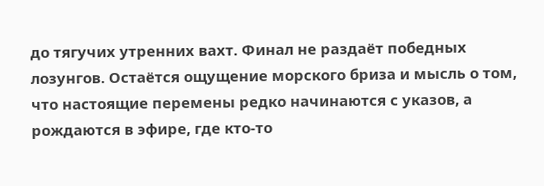до тягучих утренних вахт. Финал не раздаёт победных лозунгов. Остаётся ощущение морского бриза и мысль о том, что настоящие перемены редко начинаются с указов, а рождаются в эфире, где кто-то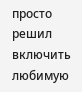просто решил включить любимую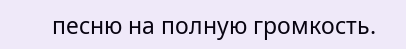песню на полную громкость.